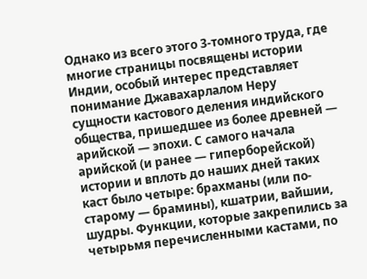Однако из всего этого 3-томного труда, где многие страницы посвящены истории Индии, особый интерес представляет понимание Джавахарлалом Неру сущности кастового деления индийского общества, пришедшее из более древней — арийской — эпохи. С самого начала арийской (и ранее — гиперборейской) истории и вплоть до наших дней таких каст было четыре: брахманы (или по-старому — брамины), кшатрии, вайшии, шудры. Функции, которые закрепились за четырьмя перечисленными кастами, по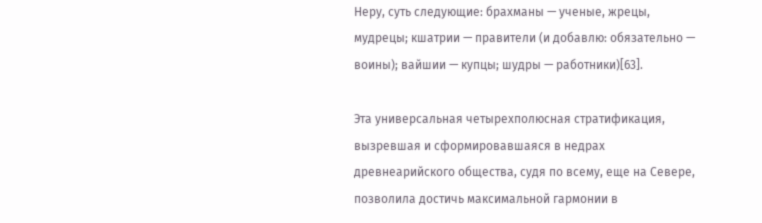Неру, суть следующие: брахманы — ученые, жрецы, мудрецы; кшатрии — правители (и добавлю: обязательно — воины); вайшии — купцы; шудры — работники)[63].

Эта универсальная четырехполюсная стратификация, вызревшая и сформировавшаяся в недрах древнеарийского общества, судя по всему, еще на Севере, позволила достичь максимальной гармонии в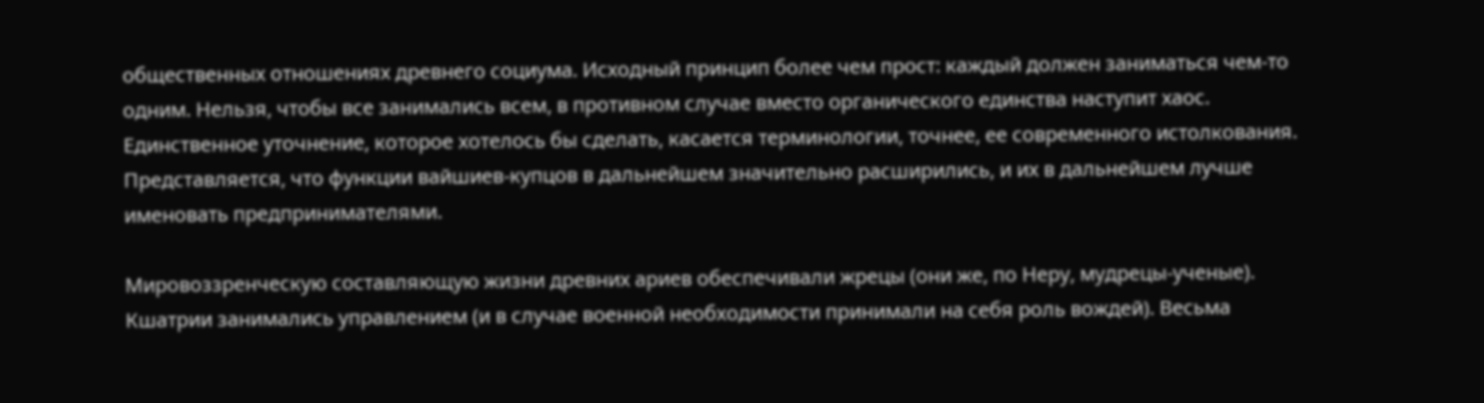общественных отношениях древнего социума. Исходный принцип более чем прост: каждый должен заниматься чем-то одним. Нельзя, чтобы все занимались всем, в противном случае вместо органического единства наступит хаос. Единственное уточнение, которое хотелось бы сделать, касается терминологии, точнее, ее современного истолкования. Представляется, что функции вайшиев-купцов в дальнейшем значительно расширились, и их в дальнейшем лучше именовать предпринимателями.

Мировоззренческую составляющую жизни древних ариев обеспечивали жрецы (они же, по Неру, мудрецы-ученые). Кшатрии занимались управлением (и в случае военной необходимости принимали на себя роль вождей). Весьма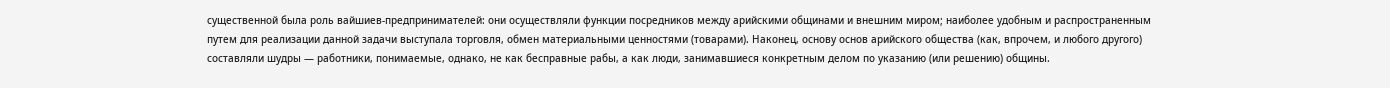существенной была роль вайшиев-предпринимателей: они осуществляли функции посредников между арийскими общинами и внешним миром; наиболее удобным и распространенным путем для реализации данной задачи выступала торговля, обмен материальными ценностями (товарами). Наконец, основу основ арийского общества (как, впрочем, и любого другого) составляли шудры — работники, понимаемые, однако, не как бесправные рабы, а как люди, занимавшиеся конкретным делом по указанию (или решению) общины.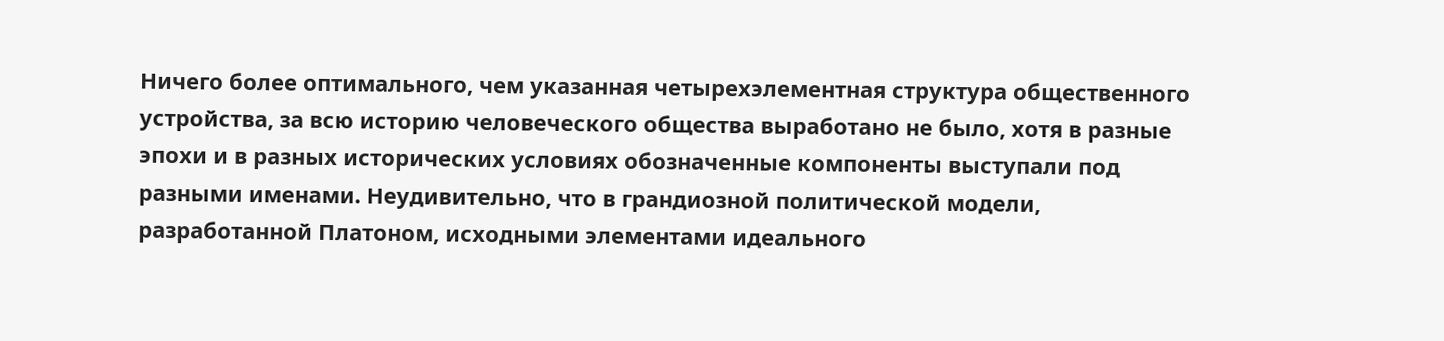Ничего более оптимального, чем указанная четырехэлементная структура общественного устройства, за всю историю человеческого общества выработано не было, хотя в разные эпохи и в разных исторических условиях обозначенные компоненты выступали под разными именами. Неудивительно, что в грандиозной политической модели, разработанной Платоном, исходными элементами идеального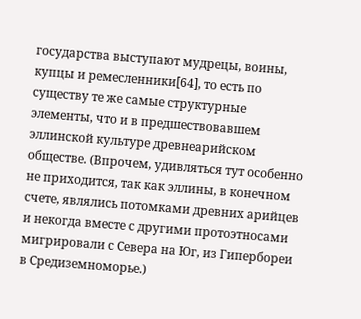государства выступают мудрецы, воины, купцы и ремесленники[64], то есть по существу те же самые структурные элементы, что и в предшествовавшем эллинской культуре древнеарийском обществе. (Впрочем, удивляться тут особенно не приходится, так как эллины, в конечном счете, являлись потомками древних арийцев и некогда вместе с другими протоэтносами мигрировали с Севера на Юг, из Гипербореи в Средиземноморье.)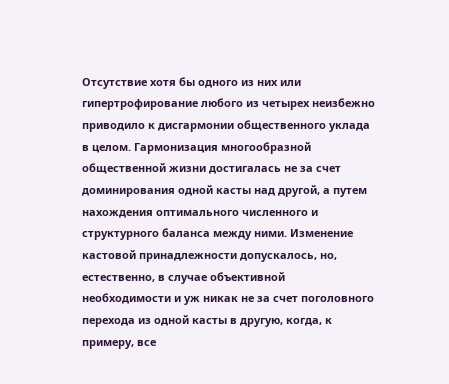Отсутствие хотя бы одного из них или гипертрофирование любого из четырех неизбежно приводило к дисгармонии общественного уклада в целом. Гармонизация многообразной общественной жизни достигалась не за счет доминирования одной касты над другой, а путем нахождения оптимального численного и структурного баланса между ними. Изменение кастовой принадлежности допускалось, но, естественно, в случае объективной необходимости и уж никак не за счет поголовного перехода из одной касты в другую, когда, к примеру, все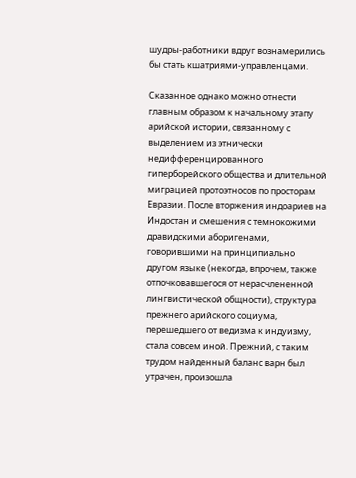шудры-работники вдруг вознамерились бы стать кшатриями-управленцами.

Сказанное однако можно отнести главным образом к начальному этапу арийской истории, связанному с выделением из этнически недифференцированного гиперборейского общества и длительной миграцией протоэтносов по просторам Евразии. После вторжения индоариев на Индостан и смешения с темнокожими дравидскими аборигенами, говорившими на принципиально другом языке (некогда, впрочем, также отпочковавшегося от нерасчлененной лингвистической общности), структура прежнего арийского социума, перешедшего от ведизма к индуизму, стала совсем иной. Прежний, с таким трудом найденный баланс варн был утрачен, произошла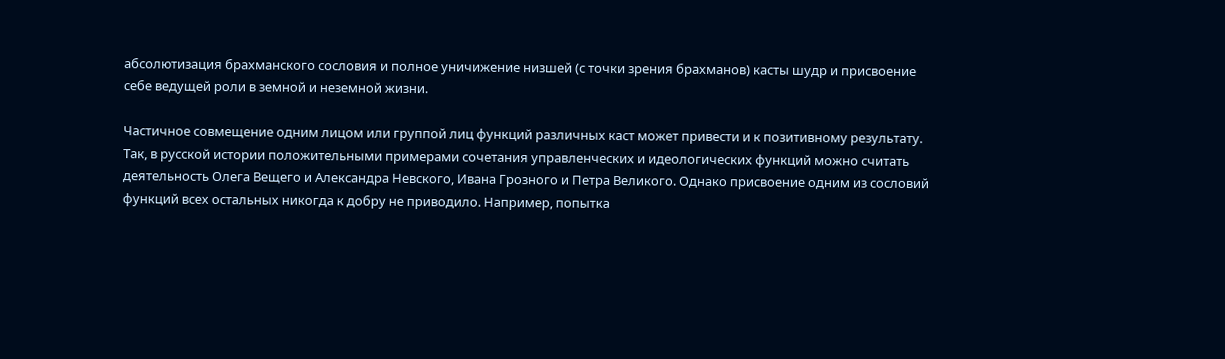абсолютизация брахманского сословия и полное уничижение низшей (с точки зрения брахманов) касты шудр и присвоение себе ведущей роли в земной и неземной жизни.

Частичное совмещение одним лицом или группой лиц функций различных каст может привести и к позитивному результату. Так, в русской истории положительными примерами сочетания управленческих и идеологических функций можно считать деятельность Олега Вещего и Александра Невского, Ивана Грозного и Петра Великого. Однако присвоение одним из сословий функций всех остальных никогда к добру не приводило. Например, попытка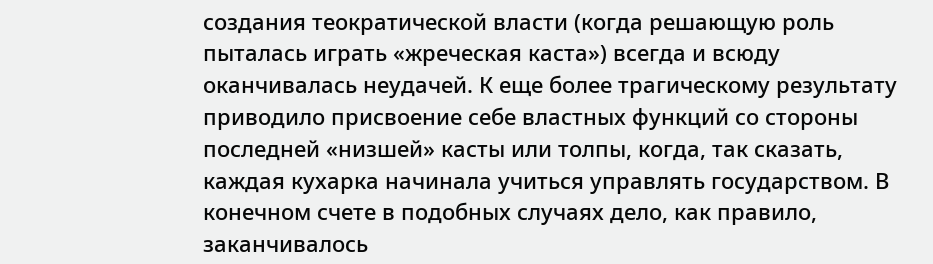создания теократической власти (когда решающую роль пыталась играть «жреческая каста») всегда и всюду оканчивалась неудачей. К еще более трагическому результату приводило присвоение себе властных функций со стороны последней «низшей» касты или толпы, когда, так сказать, каждая кухарка начинала учиться управлять государством. В конечном счете в подобных случаях дело, как правило, заканчивалось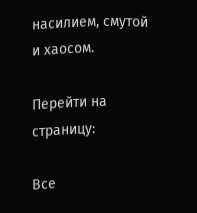насилием, смутой и хаосом.

Перейти на страницу:

Все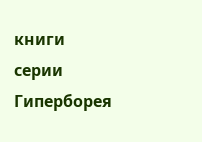книги серии Гиперборея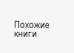Похожие книги